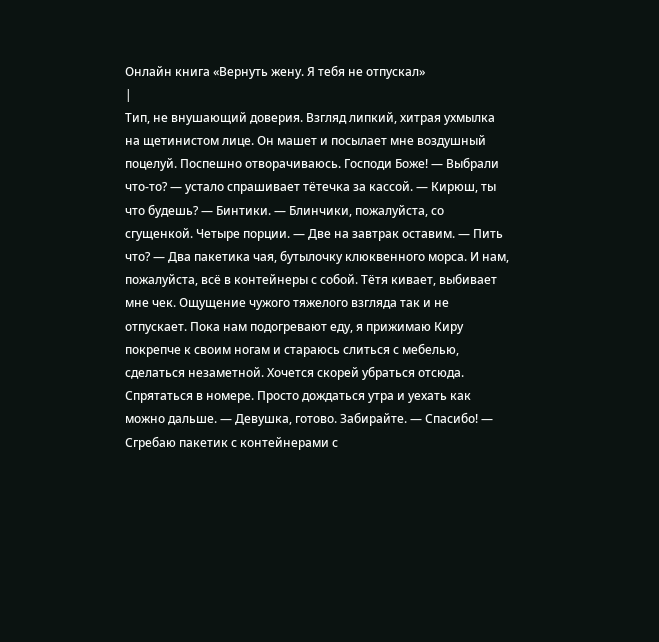Онлайн книга «Вернуть жену. Я тебя не отпускал»
|
Тип, не внушающий доверия. Взгляд липкий, хитрая ухмылка на щетинистом лице. Он машет и посылает мне воздушный поцелуй. Поспешно отворачиваюсь. Господи Боже! — Выбрали что-то? — устало спрашивает тётечка за кассой. — Кирюш, ты что будешь? — Бинтики. — Блинчики, пожалуйста, со сгущенкой. Четыре порции. — Две на завтрак оставим. — Пить что? — Два пакетика чая, бутылочку клюквенного морса. И нам, пожалуйста, всё в контейнеры с собой. Тётя кивает, выбивает мне чек. Ощущение чужого тяжелого взгляда так и не отпускает. Пока нам подогревают еду, я прижимаю Киру покрепче к своим ногам и стараюсь слиться с мебелью, сделаться незаметной. Хочется скорей убраться отсюда. Спрятаться в номере. Просто дождаться утра и уехать как можно дальше. — Девушка, готово. Забирайте. — Спасибо! — Сгребаю пакетик с контейнерами с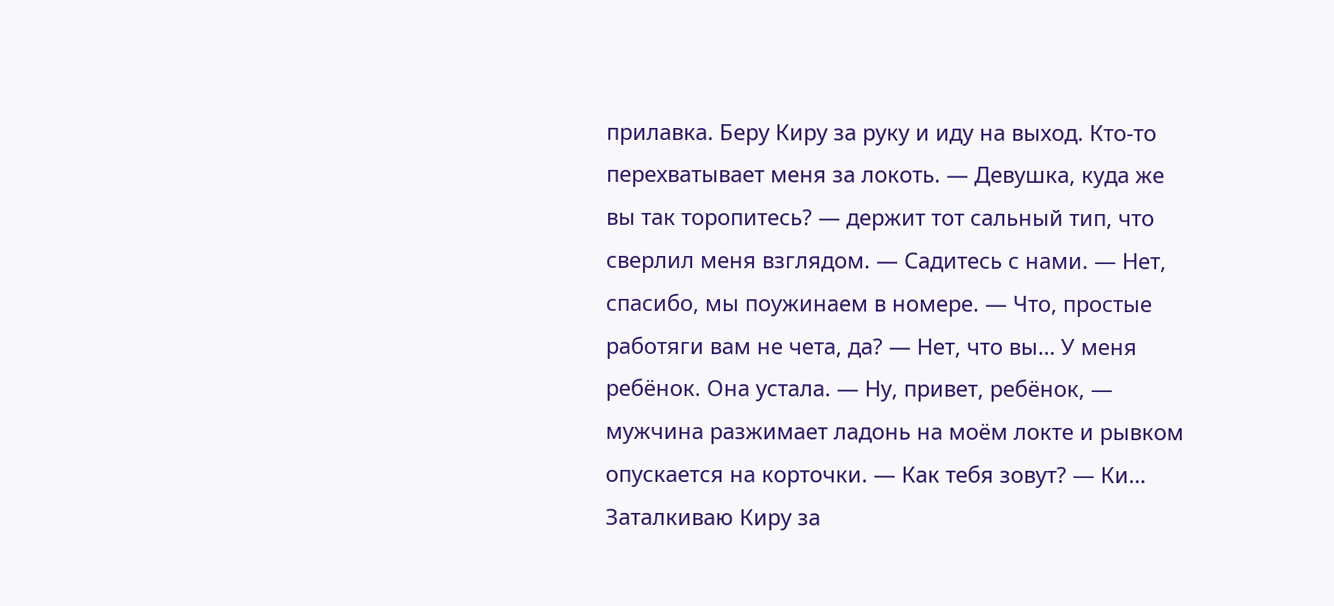прилавка. Беру Киру за руку и иду на выход. Кто-то перехватывает меня за локоть. — Девушка, куда же вы так торопитесь? — держит тот сальный тип, что сверлил меня взглядом. — Садитесь с нами. — Нет, спасибо, мы поужинаем в номере. — Что, простые работяги вам не чета, да? — Нет, что вы… У меня ребёнок. Она устала. — Ну, привет, ребёнок, — мужчина разжимает ладонь на моём локте и рывком опускается на корточки. — Как тебя зовут? — Ки… Заталкиваю Киру за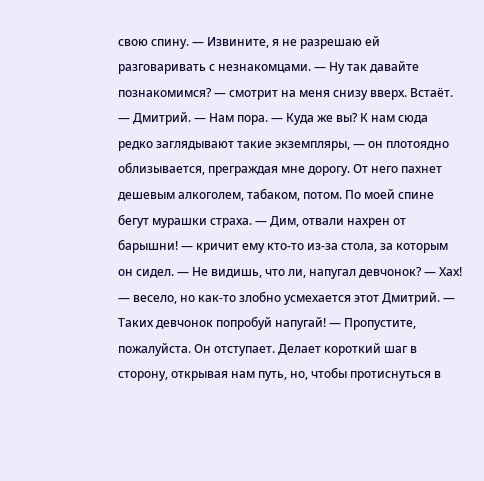свою спину. — Извините, я не разрешаю ей разговаривать с незнакомцами. — Ну так давайте познакомимся? — смотрит на меня снизу вверх. Встаёт. — Дмитрий. — Нам пора. — Куда же вы? К нам сюда редко заглядывают такие экземпляры, — он плотоядно облизывается, преграждая мне дорогу. От него пахнет дешевым алкоголем, табаком, потом. По моей спине бегут мурашки страха. — Дим, отвали нахрен от барышни! — кричит ему кто-то из-за стола, за которым он сидел. — Не видишь, что ли, напугал девчонок? — Хах! — весело, но как-то злобно усмехается этот Дмитрий. — Таких девчонок попробуй напугай! — Пропустите, пожалуйста. Он отступает. Делает короткий шаг в сторону, открывая нам путь, но, чтобы протиснуться в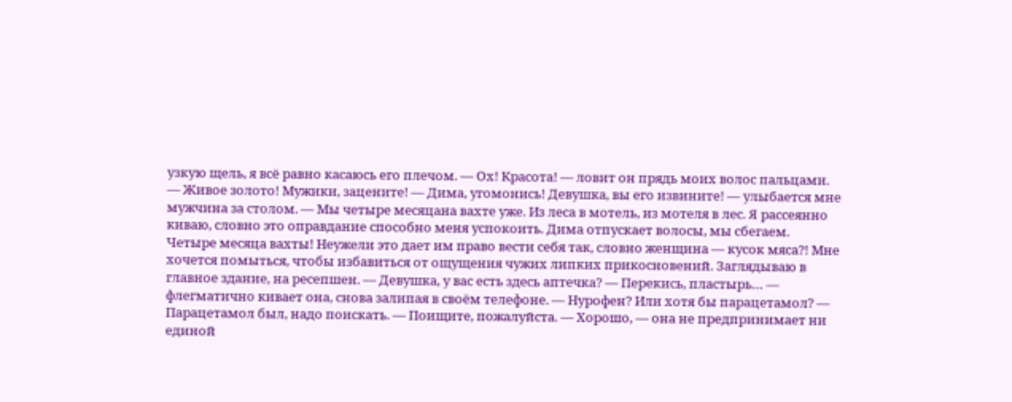узкую щель, я всё равно касаюсь его плечом. — Ох! Красота! — ловит он прядь моих волос пальцами. — Живое золото! Мужики, зацените! — Дима, угомонись! Девушка, вы его извините! — улыбается мне мужчина за столом. — Мы четыре месяцана вахте уже. Из леса в мотель, из мотеля в лес. Я рассеянно киваю, словно это оправдание способно меня успокоить. Дима отпускает волосы, мы сбегаем. Четыре месяца вахты! Неужели это дает им право вести себя так, словно женщина — кусок мяса?! Мне хочется помыться, чтобы избавиться от ощущения чужих липких прикосновений. Заглядываю в главное здание, на ресепшен. — Девушка, у вас есть здесь аптечка? — Перекись, пластырь… — флегматично кивает она, снова залипая в своём телефоне. — Нурофен? Или хотя бы парацетамол? — Парацетамол был, надо поискать. — Поищите, пожалуйста. — Хорошо, — она не предпринимает ни единой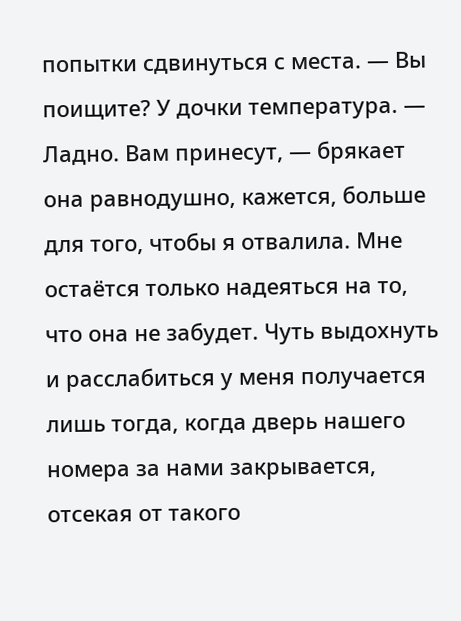попытки сдвинуться с места. — Вы поищите? У дочки температура. — Ладно. Вам принесут, — брякает она равнодушно, кажется, больше для того, чтобы я отвалила. Мне остаётся только надеяться на то, что она не забудет. Чуть выдохнуть и расслабиться у меня получается лишь тогда, когда дверь нашего номера за нами закрывается, отсекая от такого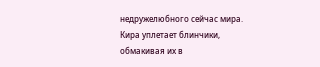недружелюбного сейчас мира. Кира уплетает блинчики, обмакивая их в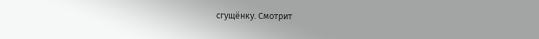сгущёнку. Смотрит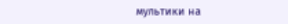мультики на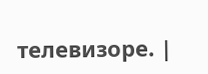телевизоре. |